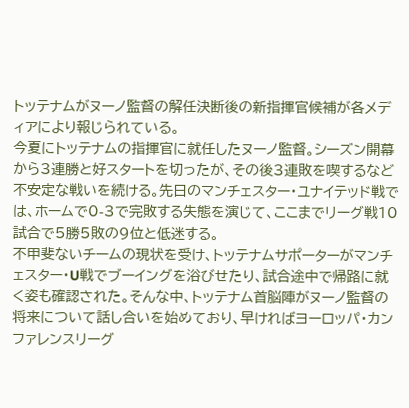トッテナムがヌーノ監督の解任決断後の新指揮官候補が各メディアにより報じられている。
今夏にトッテナムの指揮官に就任したヌーノ監督。シーズン開幕から3連勝と好スタートを切ったが、その後3連敗を喫するなど不安定な戦いを続ける。先日のマンチェスター・ユナイテッド戦では、ホームで0-3で完敗する失態を演じて、ここまでリーグ戦10試合で5勝5敗の9位と低迷する。
不甲斐ないチームの現状を受け、トッテナムサポーターがマンチェスター・U戦でブーイングを浴びせたり、試合途中で帰路に就く姿も確認された。そんな中、トッテナム首脳陣がヌーノ監督の将来について話し合いを始めており、早ければヨーロッパ・カンファレンスリーグ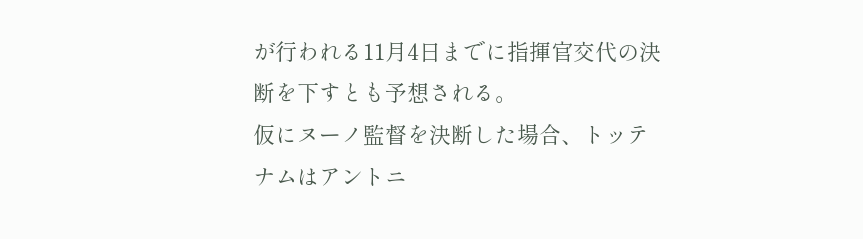が行われる11月4日までに指揮官交代の決断を下すとも予想される。
仮にヌーノ監督を決断した場合、トッテナムはアントニ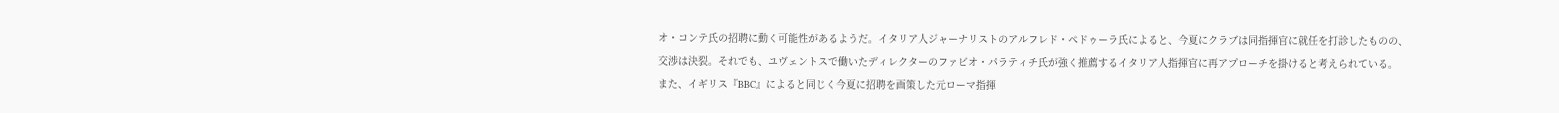オ・コンテ氏の招聘に動く可能性があるようだ。イタリア人ジャーナリストのアルフレド・ペドゥーラ氏によると、今夏にクラブは同指揮官に就任を打診したものの、交渉は決裂。それでも、ユヴェントスで働いたディレクターのファビオ・パラティチ氏が強く推薦するイタリア人指揮官に再アプローチを掛けると考えられている。
また、イギリス『BBC』によると同じく今夏に招聘を画策した元ローマ指揮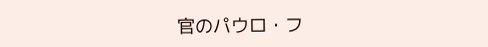官のパウロ・フ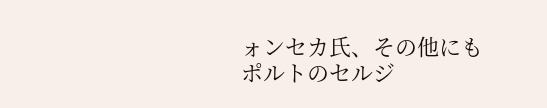ォンセカ氏、その他にもポルトのセルジ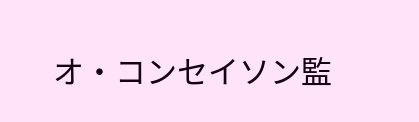オ・コンセイソン監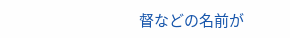督などの名前が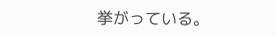挙がっている。